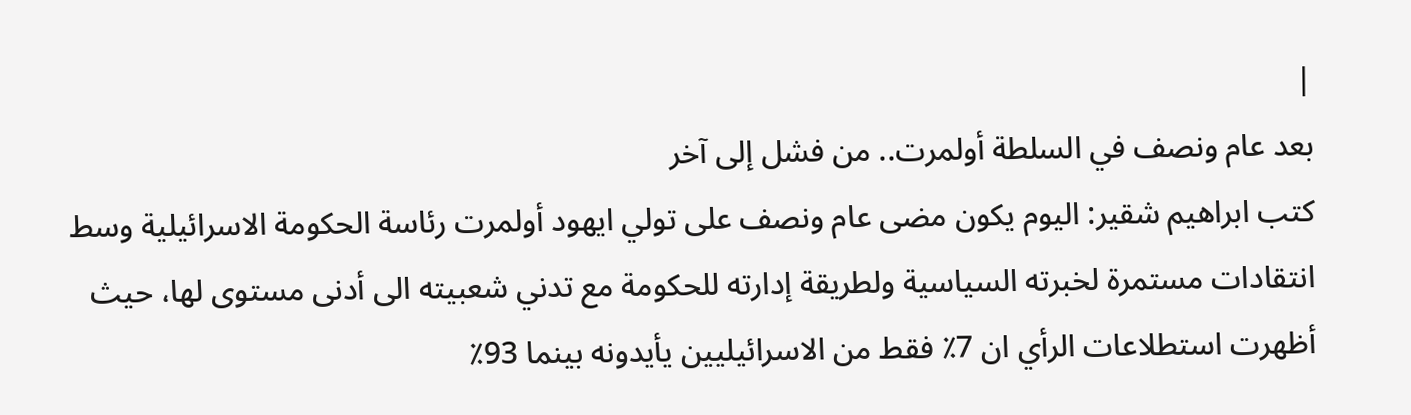|
بعد عام ونصف في السلطة أولمرت.. من فشل إلى آخر
كتب ابراهيم شقير: اليوم يكون مضى عام ونصف على تولي ايهود أولمرت رئاسة الحكومة الاسرائيلية وسط انتقادات مستمرة لخبرته السياسية ولطريقة إدارته للحكومة مع تدني شعبيته الى أدنى مستوى لها، حيث أظهرت استطلاعات الرأي ان 7٪ فقط من الاسرائيليين يأيدونه بينما 93٪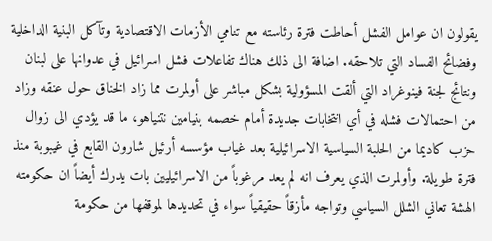يقولون ان عوامل الفشل أحاطت فترة رئاسته مع تنامي الأزمات الاقتصادية وتآكل البنية الداخلية وفضائح الفساد التي تلاحقه. اضافة الى ذلك هناك تفاعلات فشل اسرائيل في عدوانها على لبنان ونتائج لجنة فينوغراد التي ألقت المسؤولية بشكل مباشر على أولمرت مما زاد الخناق حول عنقه وزاد من احتمالات فشله في أي انتخابات جديدة أمام خصمه بنيامين نتنياهو، ما قد يؤدي الى زوال حزب كاديما من الحلبة السياسية الاسرائيلية بعد غياب مؤسسه أرئيل شارون القابع في غيبوبة منذ فترة طويلة. وأولمرت الذي يعرف انه لم يعد مرغوباً من الاسرائيليين بات يدرك أيضاً ان حكومته الهشة تعاني الشلل السياسي وتواجه مأزقاً حقيقياً سواء في تحديدها لموقفها من حكومة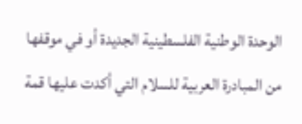الوحدة الوطنية الفلسطينية الجديدة أو في موقفها من المبادرة العربية للسلام التي أكدت عليها قمة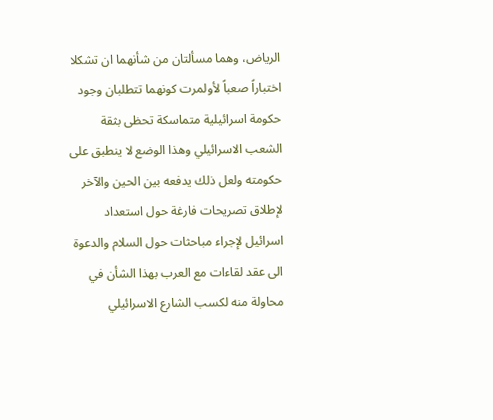الرياض، وهما مسألتان من شأنهما ان تشكلا اختباراً صعباً لأولمرت كونهما تتطلبان وجود حكومة اسرائيلية متماسكة تحظى بثقة الشعب الاسرائيلي وهذا الوضع لا ينطبق على حكومته ولعل ذلك يدفعه بين الحين والآخر لإطلاق تصريحات فارغة حول استعداد اسرائيل لإجراء مباحثات حول السلام والدعوة الى عقد لقاءات مع العرب بهذا الشأن في محاولة منه لكسب الشارع الاسرائيلي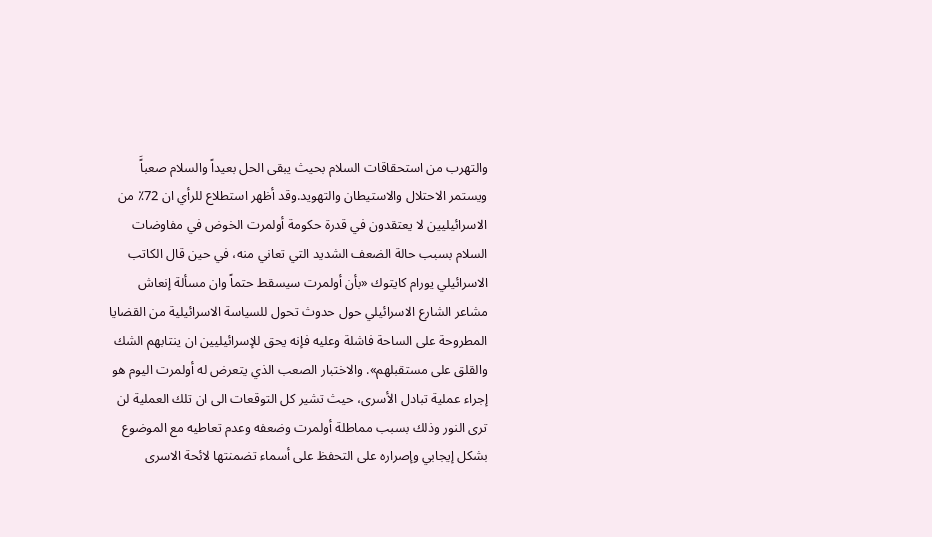والتهرب من استحقاقات السلام بحيث يبقى الحل بعيداً والسلام صعباًَ ويستمر الاحتلال والاستيطان والتهويد.وقد أظهر استطلاع للرأي ان 72٪ من الاسرائيليين لا يعتقدون في قدرة حكومة أولمرت الخوض في مفاوضات السلام بسبب حالة الضعف الشديد التي تعاني منه، في حين قال الكاتب الاسرائيلي يورام كايتوك «بأن أولمرت سيسقط حتماً وان مسألة إنعاش مشاعر الشارع الاسرائيلي حول حدوث تحول للسياسة الاسرائيلية من القضايا المطروحة على الساحة فاشلة وعليه فإنه يحق للإسرائيليين ان ينتابهم الشك والقلق على مستقبلهم». والاختبار الصعب الذي يتعرض له أولمرت اليوم هو إجراء عملية تبادل الأسرى، حيث تشير كل التوقعات الى ان تلك العملية لن ترى النور وذلك بسبب مماطلة أولمرت وضعفه وعدم تعاطيه مع الموضوع بشكل إيجابي وإصراره على التحفظ على أسماء تضمنتها لائحة الاسرى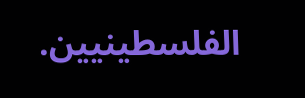الفلسطينيين.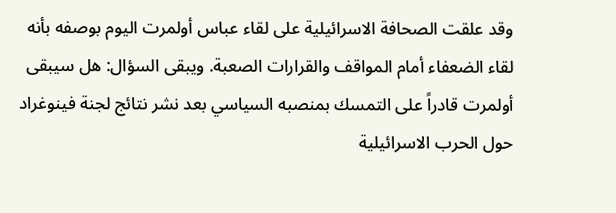وقد علقت الصحافة الاسرائيلية على لقاء عباس أولمرت اليوم بوصفه بأنه لقاء الضعفاء أمام المواقف والقرارات الصعبة. ويبقى السؤال: هل سيبقى أولمرت قادراً على التمسك بمنصبه السياسي بعد نشر نتائج لجنة فينوغراد حول الحرب الاسرائيلية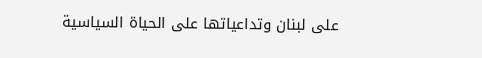على لبنان وتداعياتها على الحياة السياسية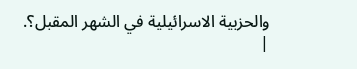والحزبية الاسرائيلية في الشهر المقبل؟.
|